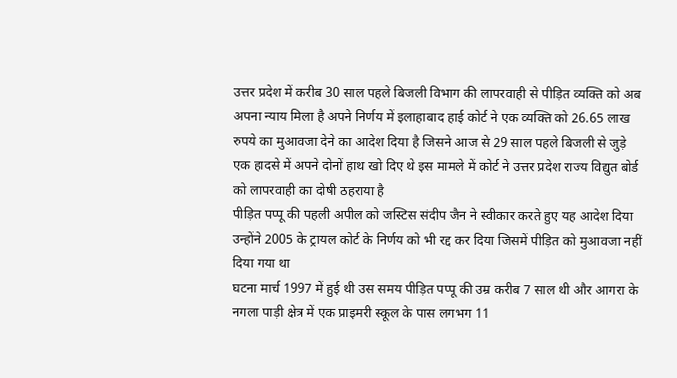उत्तर प्रदेश में करीब 30 साल पहले बिजली विभाग की लापरवाही से पीड़ित व्यक्ति को अब अपना न्याय मिला है अपने निर्णय में इलाहाबाद हाई कोर्ट ने एक व्यक्ति को 26.65 लाख रुपये का मुआवजा देने का आदेश दिया है जिसने आज से 29 साल पहले बिजली से जुड़े एक हादसे में अपने दोनों हाथ खो दिए थे इस मामले में कोर्ट ने उत्तर प्रदेश राज्य विद्युत बोर्ड को लापरवाही का दोषी ठहराया है
पीड़ित पप्पू की पहली अपील को जस्टिस संदीप जैन ने स्वीकार करते हुए यह आदेश दिया उन्होंने 2005 के ट्रायल कोर्ट के निर्णय को भी रद्द कर दिया जिसमें पीड़ित को मुआवजा नहीं दिया गया था
घटना मार्च 1997 में हुई थी उस समय पीड़ित पप्पू की उम्र करीब 7 साल थी और आगरा के नगला पाड़ी क्षेत्र में एक प्राइमरी स्कूल के पास लगभग 11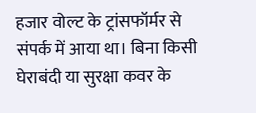हजार वोल्ट के ट्रांसफॉर्मर से संपर्क में आया था। बिना किसी घेराबंदी या सुरक्षा कवर के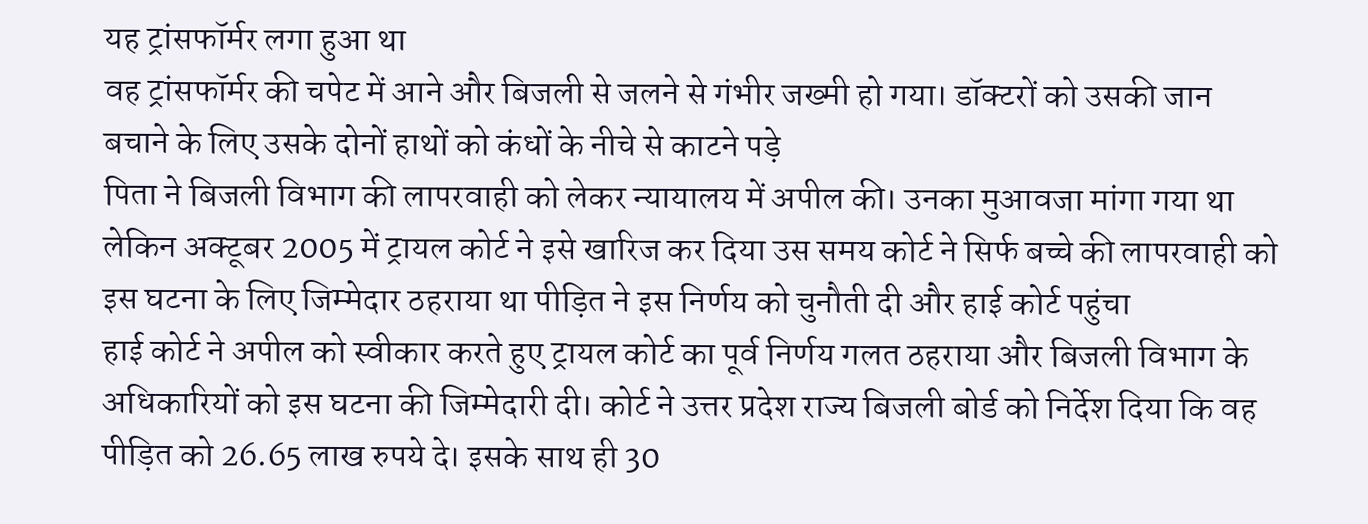यह ट्रांसफॉर्मर लगा हुआ था
वह ट्रांसफॉर्मर की चपेट में आने और बिजली से जलने से गंभीर जख्मी हो गया। डॉक्टरों को उसकी जान बचाने के लिए उसके दोनों हाथों को कंधों के नीचे से काटने पड़े
पिता ने बिजली विभाग की लापरवाही को लेकर न्यायालय में अपील की। उनका मुआवजा मांगा गया था लेकिन अक्टूबर 2005 में ट्रायल कोर्ट ने इसे खारिज कर दिया उस समय कोर्ट ने सिर्फ बच्चे की लापरवाही को इस घटना के लिए जिम्मेदार ठहराया था पीड़ित ने इस निर्णय को चुनौती दी और हाई कोर्ट पहुंचा
हाई कोर्ट ने अपील को स्वीकार करते हुए ट्रायल कोर्ट का पूर्व निर्णय गलत ठहराया और बिजली विभाग के अधिकारियों को इस घटना की जिम्मेदारी दी। कोर्ट ने उत्तर प्रदेश राज्य बिजली बोर्ड को निर्देश दिया कि वह पीड़ित को 26.65 लाख रुपये दे। इसके साथ ही 30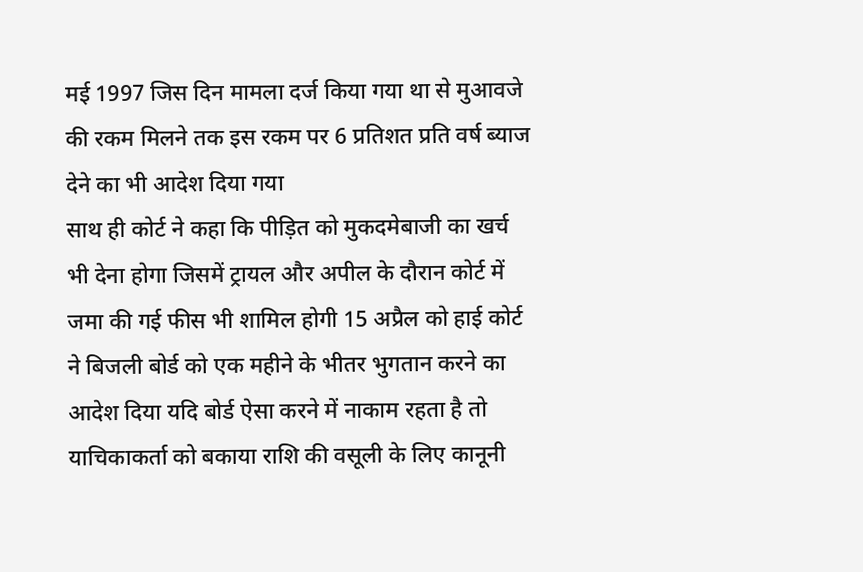मई 1997 जिस दिन मामला दर्ज किया गया था से मुआवजे की रकम मिलने तक इस रकम पर 6 प्रतिशत प्रति वर्ष ब्याज देने का भी आदेश दिया गया
साथ ही कोर्ट ने कहा कि पीड़ित को मुकदमेबाजी का खर्च भी देना होगा जिसमें ट्रायल और अपील के दौरान कोर्ट में जमा की गई फीस भी शामिल होगी 15 अप्रैल को हाई कोर्ट ने बिजली बोर्ड को एक महीने के भीतर भुगतान करने का आदेश दिया यदि बोर्ड ऐसा करने में नाकाम रहता है तो याचिकाकर्ता को बकाया राशि की वसूली के लिए कानूनी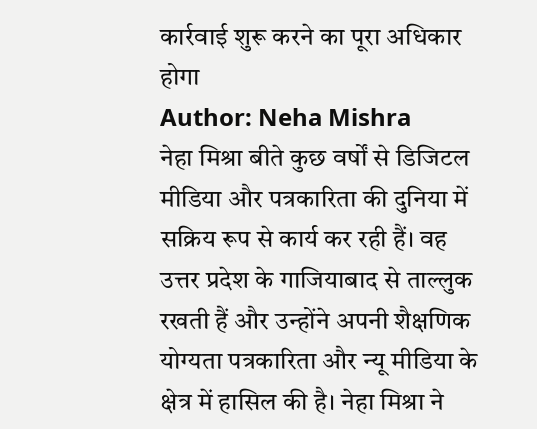कार्रवाई शुरू करने का पूरा अधिकार होगा
Author: Neha Mishra
नेहा मिश्रा बीते कुछ वर्षों से डिजिटल मीडिया और पत्रकारिता की दुनिया में सक्रिय रूप से कार्य कर रही हैं। वह उत्तर प्रदेश के गाजियाबाद से ताल्लुक रखती हैं और उन्होंने अपनी शैक्षणिक योग्यता पत्रकारिता और न्यू मीडिया के क्षेत्र में हासिल की है। नेहा मिश्रा ने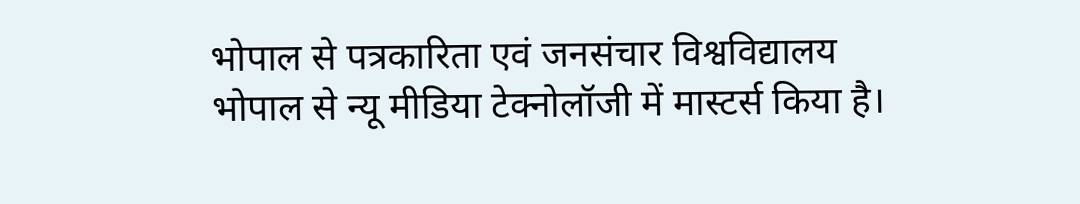भोपाल से पत्रकारिता एवं जनसंचार विश्वविद्यालय भोपाल से न्यू मीडिया टेक्नोलॉजी में मास्टर्स किया है।